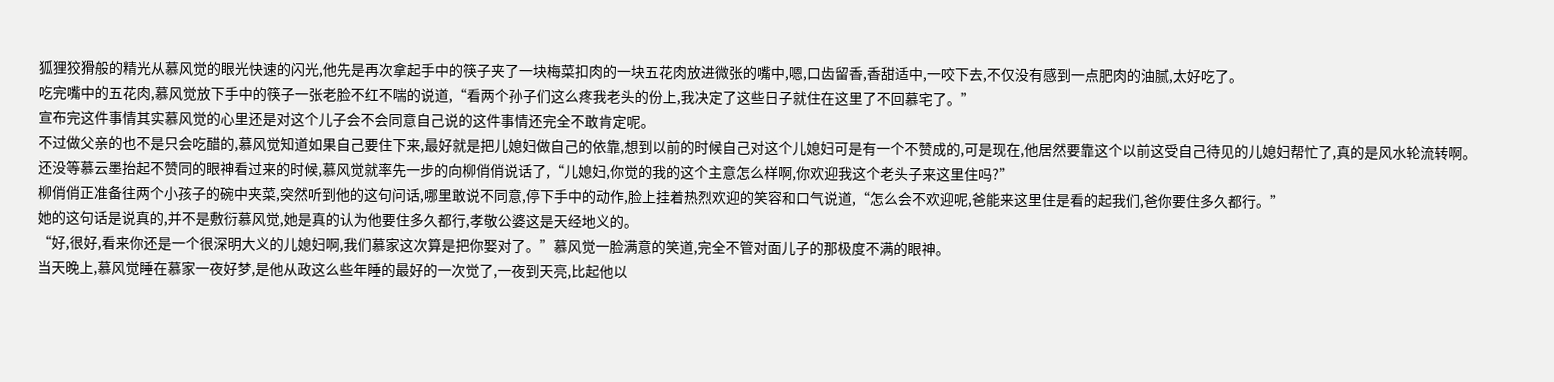狐狸狡猾般的精光从慕风觉的眼光快速的闪光,他先是再次拿起手中的筷子夹了一块梅菜扣肉的一块五花肉放进微张的嘴中,嗯,口齿留香,香甜适中,一咬下去,不仅没有感到一点肥肉的油腻,太好吃了。
吃完嘴中的五花肉,慕风觉放下手中的筷子一张老脸不红不喘的说道,“看两个孙子们这么疼我老头的份上,我决定了这些日子就住在这里了不回慕宅了。”
宣布完这件事情其实慕风觉的心里还是对这个儿子会不会同意自己说的这件事情还完全不敢肯定呢。
不过做父亲的也不是只会吃醋的,慕风觉知道如果自己要住下来,最好就是把儿媳妇做自己的依靠,想到以前的时候自己对这个儿媳妇可是有一个不赞成的,可是现在,他居然要靠这个以前这受自己待见的儿媳妇帮忙了,真的是风水轮流转啊。
还没等慕云墨抬起不赞同的眼神看过来的时候,慕风觉就率先一步的向柳俏俏说话了,“儿媳妇,你觉的我的这个主意怎么样啊,你欢迎我这个老头子来这里住吗?”
柳俏俏正准备往两个小孩子的碗中夹菜,突然听到他的这句问话,哪里敢说不同意,停下手中的动作,脸上挂着热烈欢迎的笑容和口气说道,“怎么会不欢迎呢,爸能来这里住是看的起我们,爸你要住多久都行。”
她的这句话是说真的,并不是敷衍慕风觉,她是真的认为他要住多久都行,孝敬公婆这是天经地义的。
“好,很好,看来你还是一个很深明大义的儿媳妇啊,我们慕家这次算是把你娶对了。”慕风觉一脸满意的笑道,完全不管对面儿子的那极度不满的眼神。
当天晚上,慕风觉睡在慕家一夜好梦,是他从政这么些年睡的最好的一次觉了,一夜到天亮,比起他以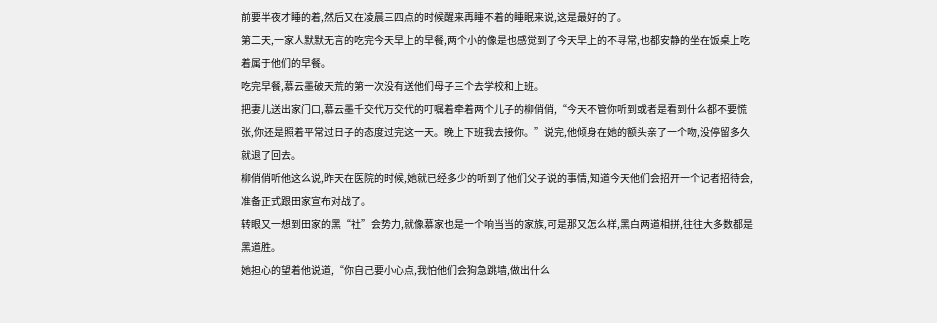前要半夜才睡的着,然后又在凌晨三四点的时候醒来再睡不着的睡眠来说,这是最好的了。
第二天,一家人默默无言的吃完今天早上的早餐,两个小的像是也感觉到了今天早上的不寻常,也都安静的坐在饭桌上吃着属于他们的早餐。
吃完早餐,慕云墨破天荒的第一次没有送他们母子三个去学校和上班。
把妻儿送出家门口,慕云墨千交代万交代的叮嘱着牵着两个儿子的柳俏俏,“今天不管你听到或者是看到什么都不要慌张,你还是照着平常过日子的态度过完这一天。晚上下班我去接你。”说完,他倾身在她的额头亲了一个吻,没停留多久就退了回去。
柳俏俏听他这么说,昨天在医院的时候,她就已经多少的听到了他们父子说的事情,知道今天他们会招开一个记者招待会,准备正式跟田家宣布对战了。
转眼又一想到田家的黑“社”会势力,就像慕家也是一个响当当的家族,可是那又怎么样,黑白两道相拼,往往大多数都是黑道胜。
她担心的望着他说道,“你自己要小心点,我怕他们会狗急跳墙,做出什么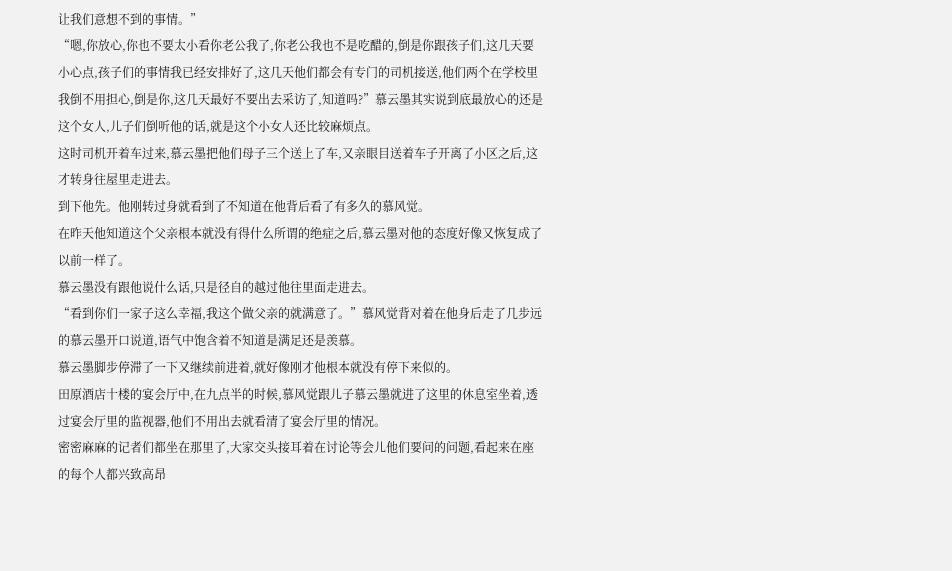让我们意想不到的事情。”
“嗯,你放心,你也不要太小看你老公我了,你老公我也不是吃醋的,倒是你跟孩子们,这几天要小心点,孩子们的事情我已经安排好了,这几天他们都会有专门的司机接送,他们两个在学校里我倒不用担心,倒是你,这几天最好不要出去采访了,知道吗?”慕云墨其实说到底最放心的还是这个女人,儿子们倒听他的话,就是这个小女人还比较麻烦点。
这时司机开着车过来,慕云墨把他们母子三个送上了车,又亲眼目送着车子开离了小区之后,这才转身往屋里走进去。
到下他先。他刚转过身就看到了不知道在他背后看了有多久的慕风觉。
在昨天他知道这个父亲根本就没有得什么所谓的绝症之后,慕云墨对他的态度好像又恢复成了以前一样了。
慕云墨没有跟他说什么话,只是径自的越过他往里面走进去。
“看到你们一家子这么幸福,我这个做父亲的就满意了。”慕风觉背对着在他身后走了几步远的慕云墨开口说道,语气中饱含着不知道是满足还是羡慕。
慕云墨脚步停滞了一下又继续前进着,就好像刚才他根本就没有停下来似的。
田原酒店十楼的宴会厅中,在九点半的时候,慕风觉跟儿子慕云墨就进了这里的休息室坐着,透过宴会厅里的监视器,他们不用出去就看清了宴会厅里的情况。
密密麻麻的记者们都坐在那里了,大家交头接耳着在讨论等会儿他们要问的问题,看起来在座的每个人都兴致高昂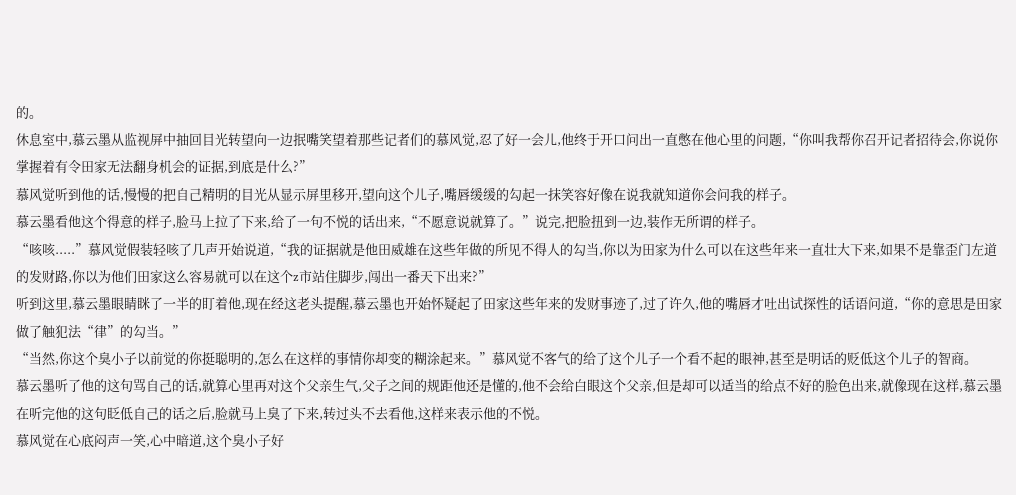的。
休息室中,慕云墨从监视屏中抽回目光转望向一边抿嘴笑望着那些记者们的慕风觉,忍了好一会儿,他终于开口问出一直憋在他心里的问题,“你叫我帮你召开记者招待会,你说你掌握着有令田家无法翻身机会的证据,到底是什么?”
慕风觉听到他的话,慢慢的把自己精明的目光从显示屏里移开,望向这个儿子,嘴唇缓缓的勾起一抹笑容好像在说我就知道你会问我的样子。
慕云墨看他这个得意的样子,脸马上拉了下来,给了一句不悦的话出来,“不愿意说就算了。”说完,把脸扭到一边,装作无所谓的样子。
“咳咳.....”慕风觉假装轻咳了几声开始说道,“我的证据就是他田威雄在这些年做的所见不得人的勾当,你以为田家为什么可以在这些年来一直壮大下来,如果不是靠歪门左道的发财路,你以为他们田家这么容易就可以在这个z市站住脚步,闯出一番天下出来?”
听到这里,慕云墨眼睛眯了一半的盯着他,现在经这老头提醒,慕云墨也开始怀疑起了田家这些年来的发财事迹了,过了许久,他的嘴唇才吐出试探性的话语问道,“你的意思是田家做了触犯法“律”的勾当。”
“当然,你这个臭小子以前觉的你挺聪明的,怎么在这样的事情你却变的糊涂起来。”慕风觉不客气的给了这个儿子一个看不起的眼神,甚至是明话的贬低这个儿子的智商。
慕云墨听了他的这句骂自己的话,就算心里再对这个父亲生气,父子之间的规距他还是懂的,他不会给白眼这个父亲,但是却可以适当的给点不好的脸色出来,就像现在这样,慕云墨在听完他的这句眨低自己的话之后,脸就马上臭了下来,转过头不去看他,这样来表示他的不悦。
慕风觉在心底闷声一笑,心中暗道,这个臭小子好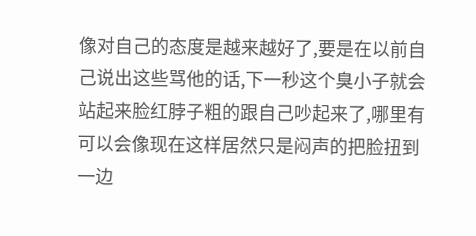像对自己的态度是越来越好了,要是在以前自己说出这些骂他的话,下一秒这个臭小子就会站起来脸红脖子粗的跟自己吵起来了,哪里有可以会像现在这样居然只是闷声的把脸扭到一边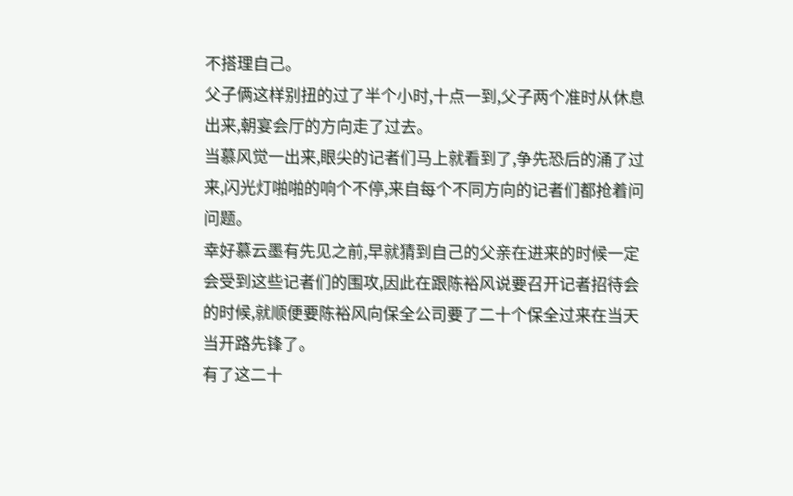不搭理自己。
父子俩这样别扭的过了半个小时,十点一到,父子两个准时从休息出来,朝宴会厅的方向走了过去。
当慕风觉一出来,眼尖的记者们马上就看到了,争先恐后的涌了过来,闪光灯啪啪的响个不停,来自每个不同方向的记者们都抢着问问题。
幸好慕云墨有先见之前,早就猜到自己的父亲在进来的时候一定会受到这些记者们的围攻,因此在跟陈裕风说要召开记者招待会的时候,就顺便要陈裕风向保全公司要了二十个保全过来在当天当开路先锋了。
有了这二十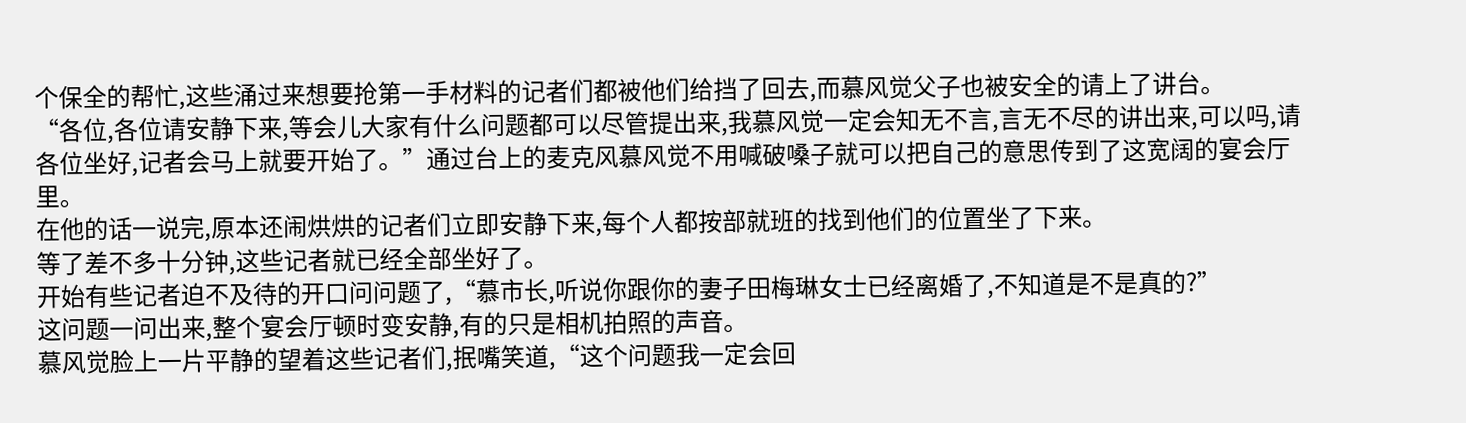个保全的帮忙,这些涌过来想要抢第一手材料的记者们都被他们给挡了回去,而慕风觉父子也被安全的请上了讲台。
“各位,各位请安静下来,等会儿大家有什么问题都可以尽管提出来,我慕风觉一定会知无不言,言无不尽的讲出来,可以吗,请各位坐好,记者会马上就要开始了。”通过台上的麦克风慕风觉不用喊破嗓子就可以把自己的意思传到了这宽阔的宴会厅里。
在他的话一说完,原本还闹烘烘的记者们立即安静下来,每个人都按部就班的找到他们的位置坐了下来。
等了差不多十分钟,这些记者就已经全部坐好了。
开始有些记者迫不及待的开口问问题了,“慕市长,听说你跟你的妻子田梅琳女士已经离婚了,不知道是不是真的?”
这问题一问出来,整个宴会厅顿时变安静,有的只是相机拍照的声音。
慕风觉脸上一片平静的望着这些记者们,抿嘴笑道,“这个问题我一定会回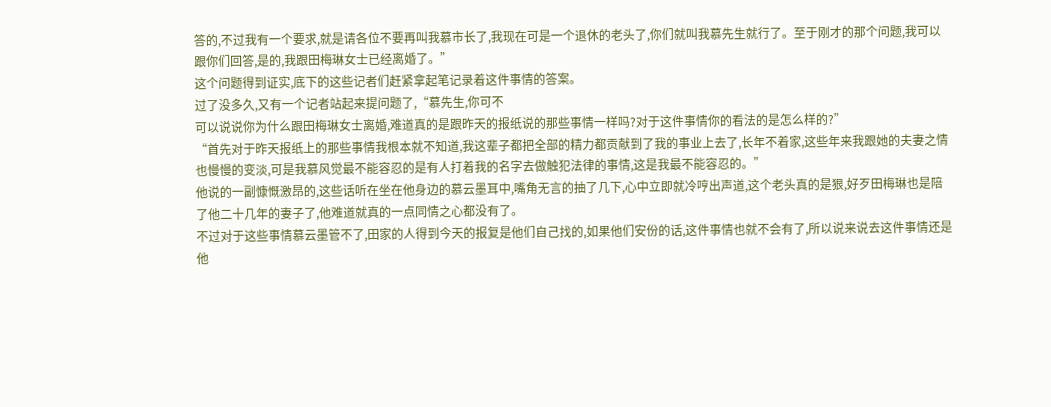答的,不过我有一个要求,就是请各位不要再叫我慕市长了,我现在可是一个退休的老头了,你们就叫我慕先生就行了。至于刚才的那个问题,我可以跟你们回答,是的,我跟田梅琳女士已经离婚了。”
这个问题得到证实,底下的这些记者们赶紧拿起笔记录着这件事情的答案。
过了没多久,又有一个记者站起来提问题了,“慕先生,你可不
可以说说你为什么跟田梅琳女士离婚,难道真的是跟昨天的报纸说的那些事情一样吗?对于这件事情你的看法的是怎么样的?”
“首先对于昨天报纸上的那些事情我根本就不知道,我这辈子都把全部的精力都贡献到了我的事业上去了,长年不着家,这些年来我跟她的夫妻之情也慢慢的变淡,可是我慕风觉最不能容忍的是有人打着我的名字去做触犯法律的事情,这是我最不能容忍的。”
他说的一副慷慨激昂的,这些话听在坐在他身边的慕云墨耳中,嘴角无言的抽了几下,心中立即就冷哼出声道,这个老头真的是狠,好歹田梅琳也是陪了他二十几年的妻子了,他难道就真的一点同情之心都没有了。
不过对于这些事情慕云墨管不了,田家的人得到今天的报复是他们自己找的,如果他们安份的话,这件事情也就不会有了,所以说来说去这件事情还是他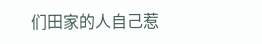们田家的人自己惹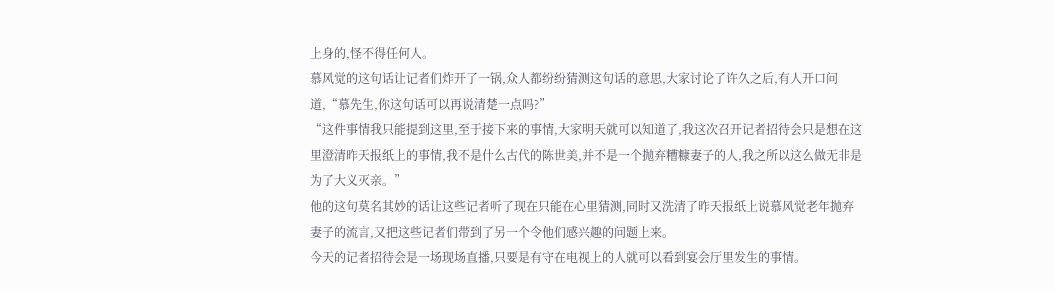上身的,怪不得任何人。
慕风觉的这句话让记者们炸开了一锅,众人都纷纷猜测这句话的意思,大家讨论了许久之后,有人开口问道,“慕先生,你这句话可以再说清楚一点吗?”
“这件事情我只能提到这里,至于接下来的事情,大家明天就可以知道了,我这次召开记者招待会只是想在这里澄清昨天报纸上的事情,我不是什么古代的陈世美,并不是一个抛弃糟糠妻子的人,我之所以这么做无非是为了大义灭亲。”
他的这句莫名其妙的话让这些记者听了现在只能在心里猜测,同时又洗清了昨天报纸上说慕风觉老年抛弃妻子的流言,又把这些记者们带到了另一个令他们感兴趣的问题上来。
今天的记者招待会是一场现场直播,只要是有守在电视上的人就可以看到宴会厅里发生的事情。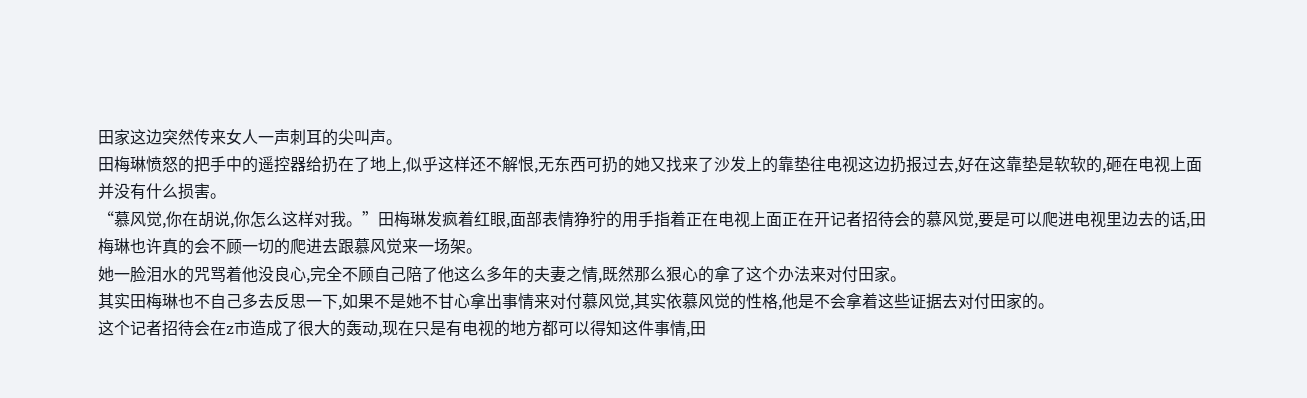田家这边突然传来女人一声刺耳的尖叫声。
田梅琳愤怒的把手中的遥控器给扔在了地上,似乎这样还不解恨,无东西可扔的她又找来了沙发上的靠垫往电视这边扔报过去,好在这靠垫是软软的,砸在电视上面并没有什么损害。
“慕风觉,你在胡说,你怎么这样对我。”田梅琳发疯着红眼,面部表情狰狞的用手指着正在电视上面正在开记者招待会的慕风觉,要是可以爬进电视里边去的话,田梅琳也许真的会不顾一切的爬进去跟慕风觉来一场架。
她一脸泪水的咒骂着他没良心,完全不顾自己陪了他这么多年的夫妻之情,既然那么狠心的拿了这个办法来对付田家。
其实田梅琳也不自己多去反思一下,如果不是她不甘心拿出事情来对付慕风觉,其实依慕风觉的性格,他是不会拿着这些证据去对付田家的。
这个记者招待会在z市造成了很大的轰动,现在只是有电视的地方都可以得知这件事情,田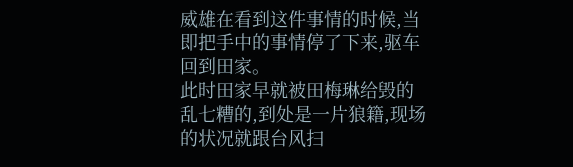威雄在看到这件事情的时候,当即把手中的事情停了下来,驱车回到田家。
此时田家早就被田梅琳给毁的乱七糟的,到处是一片狼籍,现场的状况就跟台风扫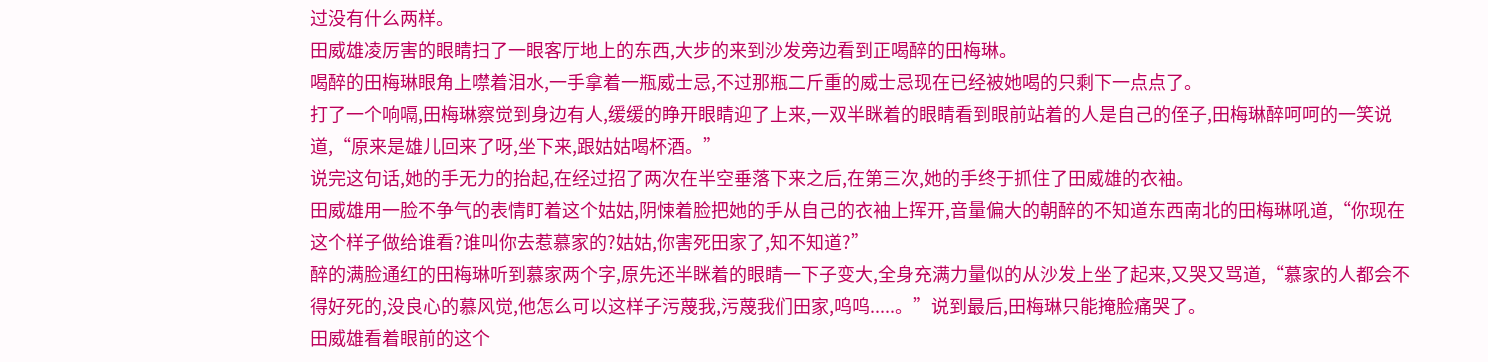过没有什么两样。
田威雄凌厉害的眼睛扫了一眼客厅地上的东西,大步的来到沙发旁边看到正喝醉的田梅琳。
喝醉的田梅琳眼角上噤着泪水,一手拿着一瓶威士忌,不过那瓶二斤重的威士忌现在已经被她喝的只剩下一点点了。
打了一个响嗝,田梅琳察觉到身边有人,缓缓的睁开眼睛迎了上来,一双半眯着的眼睛看到眼前站着的人是自己的侄子,田梅琳醉呵呵的一笑说道,“原来是雄儿回来了呀,坐下来,跟姑姑喝杯酒。”
说完这句话,她的手无力的抬起,在经过招了两次在半空垂落下来之后,在第三次,她的手终于抓住了田威雄的衣袖。
田威雄用一脸不争气的表情盯着这个姑姑,阴悚着脸把她的手从自己的衣袖上挥开,音量偏大的朝醉的不知道东西南北的田梅琳吼道,“你现在这个样子做给谁看?谁叫你去惹慕家的?姑姑,你害死田家了,知不知道?”
醉的满脸通红的田梅琳听到慕家两个字,原先还半眯着的眼睛一下子变大,全身充满力量似的从沙发上坐了起来,又哭又骂道,“慕家的人都会不得好死的,没良心的慕风觉,他怎么可以这样子污蔑我,污蔑我们田家,呜呜.....。”说到最后,田梅琳只能掩脸痛哭了。
田威雄看着眼前的这个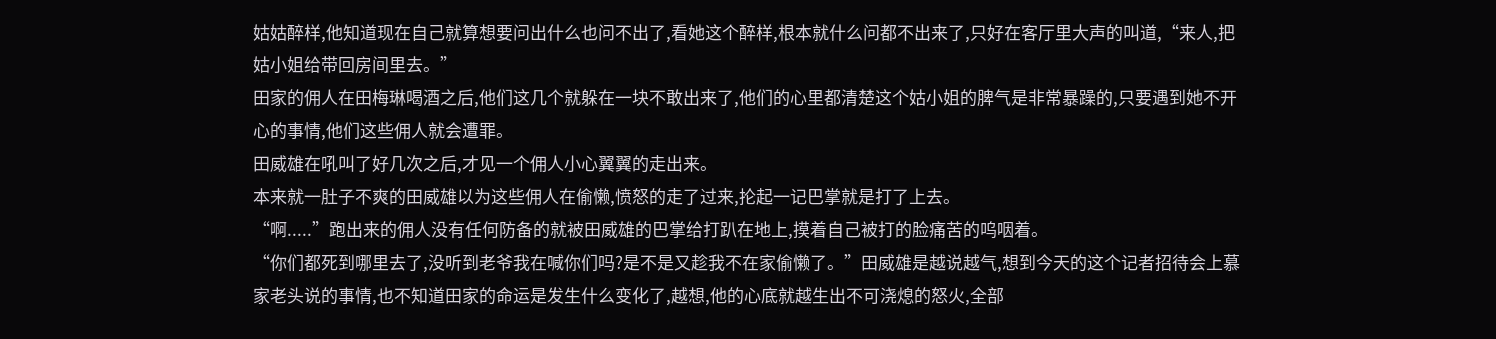姑姑醉样,他知道现在自己就算想要问出什么也问不出了,看她这个醉样,根本就什么问都不出来了,只好在客厅里大声的叫道,“来人,把姑小姐给带回房间里去。”
田家的佣人在田梅琳喝酒之后,他们这几个就躲在一块不敢出来了,他们的心里都清楚这个姑小姐的脾气是非常暴躁的,只要遇到她不开心的事情,他们这些佣人就会遭罪。
田威雄在吼叫了好几次之后,才见一个佣人小心翼翼的走出来。
本来就一肚子不爽的田威雄以为这些佣人在偷懒,愤怒的走了过来,抡起一记巴掌就是打了上去。
“啊.....”跑出来的佣人没有任何防备的就被田威雄的巴掌给打趴在地上,摸着自己被打的脸痛苦的呜咽着。
“你们都死到哪里去了,没听到老爷我在喊你们吗?是不是又趁我不在家偷懒了。”田威雄是越说越气,想到今天的这个记者招待会上慕家老头说的事情,也不知道田家的命运是发生什么变化了,越想,他的心底就越生出不可浇熄的怒火,全部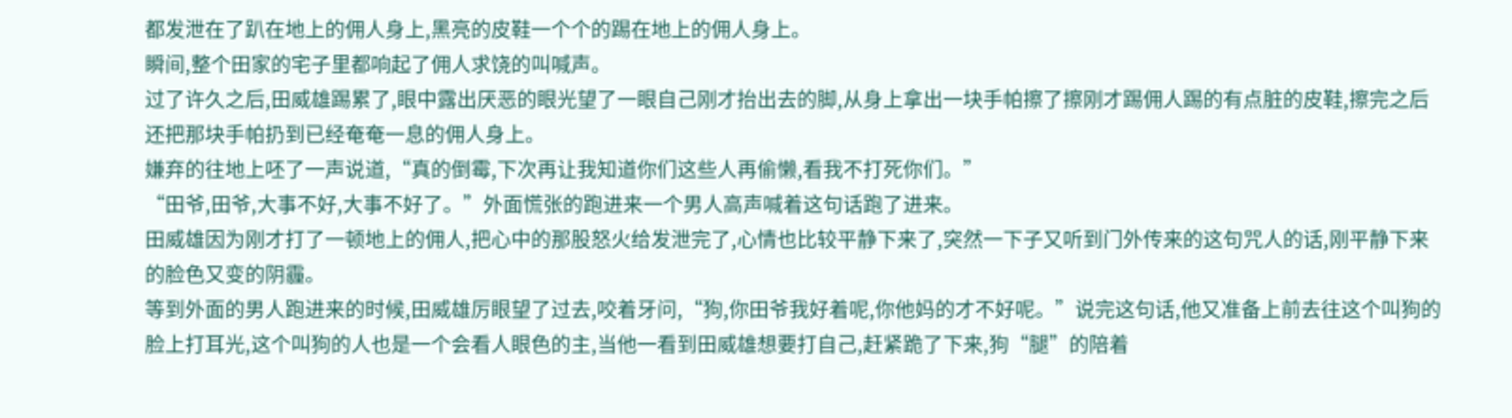都发泄在了趴在地上的佣人身上,黑亮的皮鞋一个个的踢在地上的佣人身上。
瞬间,整个田家的宅子里都响起了佣人求饶的叫喊声。
过了许久之后,田威雄踢累了,眼中露出厌恶的眼光望了一眼自己刚才抬出去的脚,从身上拿出一块手帕擦了擦刚才踢佣人踢的有点脏的皮鞋,擦完之后还把那块手帕扔到已经奄奄一息的佣人身上。
嫌弃的往地上呸了一声说道,“真的倒霉,下次再让我知道你们这些人再偷懒,看我不打死你们。”
“田爷,田爷,大事不好,大事不好了。”外面慌张的跑进来一个男人高声喊着这句话跑了进来。
田威雄因为刚才打了一顿地上的佣人,把心中的那股怒火给发泄完了,心情也比较平静下来了,突然一下子又听到门外传来的这句咒人的话,刚平静下来的脸色又变的阴霾。
等到外面的男人跑进来的时候,田威雄厉眼望了过去,咬着牙问,“狗,你田爷我好着呢,你他妈的才不好呢。”说完这句话,他又准备上前去往这个叫狗的脸上打耳光,这个叫狗的人也是一个会看人眼色的主,当他一看到田威雄想要打自己,赶紧跪了下来,狗“腿”的陪着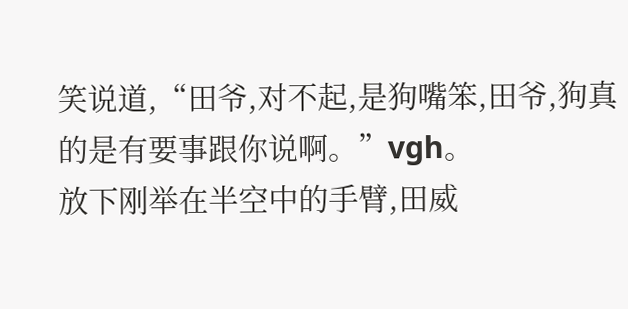笑说道,“田爷,对不起,是狗嘴笨,田爷,狗真的是有要事跟你说啊。”vgh。
放下刚举在半空中的手臂,田威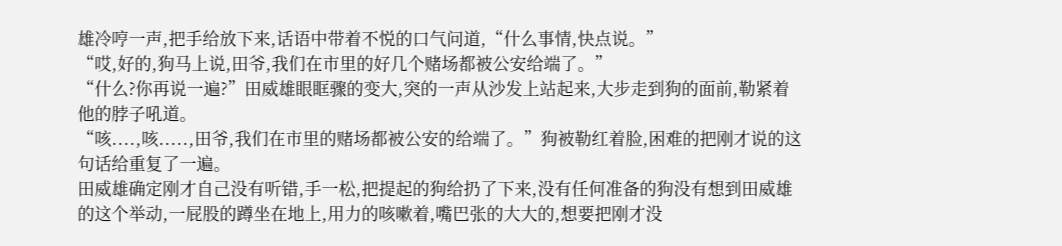雄冷哼一声,把手给放下来,话语中带着不悦的口气问道,“什么事情,快点说。”
“哎,好的,狗马上说,田爷,我们在市里的好几个赌场都被公安给端了。”
“什么?你再说一遍?”田威雄眼眶骤的变大,突的一声从沙发上站起来,大步走到狗的面前,勒紧着他的脖子吼道。
“咳....,咳.....,田爷,我们在市里的赌场都被公安的给端了。”狗被勒红着脸,困难的把刚才说的这句话给重复了一遍。
田威雄确定刚才自己没有听错,手一松,把提起的狗给扔了下来,没有任何准备的狗没有想到田威雄的这个举动,一屁股的蹲坐在地上,用力的咳嗽着,嘴巴张的大大的,想要把刚才没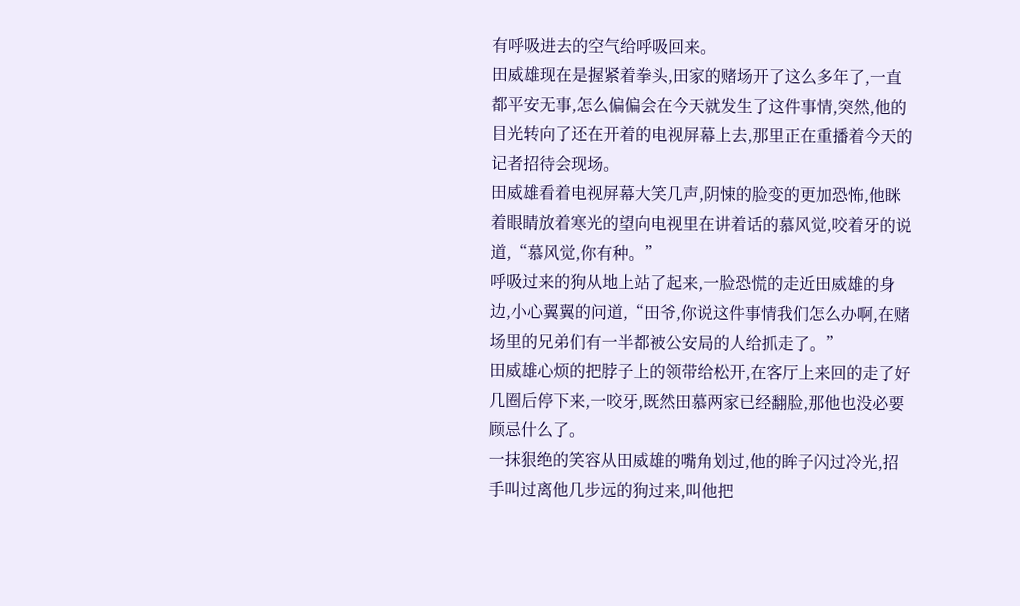有呼吸进去的空气给呼吸回来。
田威雄现在是握紧着拳头,田家的赌场开了这么多年了,一直都平安无事,怎么偏偏会在今天就发生了这件事情,突然,他的目光转向了还在开着的电视屏幕上去,那里正在重播着今天的记者招待会现场。
田威雄看着电视屏幕大笑几声,阴悚的脸变的更加恐怖,他眯着眼睛放着寒光的望向电视里在讲着话的慕风觉,咬着牙的说道,“慕风觉,你有种。”
呼吸过来的狗从地上站了起来,一脸恐慌的走近田威雄的身边,小心翼翼的问道,“田爷,你说这件事情我们怎么办啊,在赌场里的兄弟们有一半都被公安局的人给抓走了。”
田威雄心烦的把脖子上的领带给松开,在客厅上来回的走了好几圈后停下来,一咬牙,既然田慕两家已经翻脸,那他也没必要顾忌什么了。
一抹狠绝的笑容从田威雄的嘴角划过,他的眸子闪过冷光,招手叫过离他几步远的狗过来,叫他把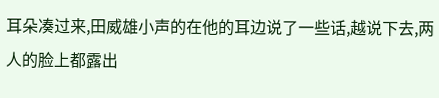耳朵凑过来,田威雄小声的在他的耳边说了一些话,越说下去,两人的脸上都露出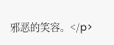邪恶的笑容。</p>